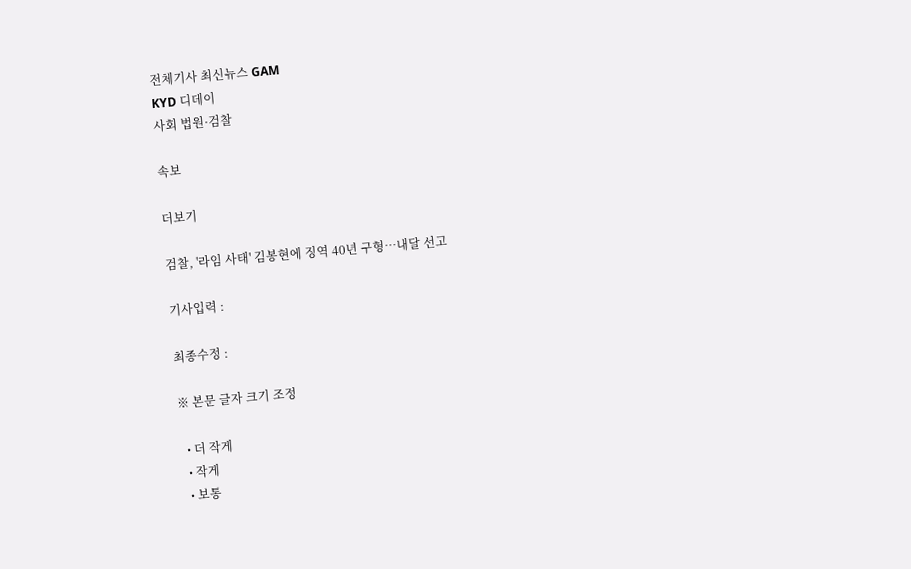전체기사 최신뉴스 GAM
KYD 디데이
사회 법원·검찰

속보

더보기

검찰, '라임 사태' 김봉현에 징역 40년 구형…내달 선고

기사입력 :

최종수정 :

※ 본문 글자 크기 조정

  • 더 작게
  • 작게
  • 보통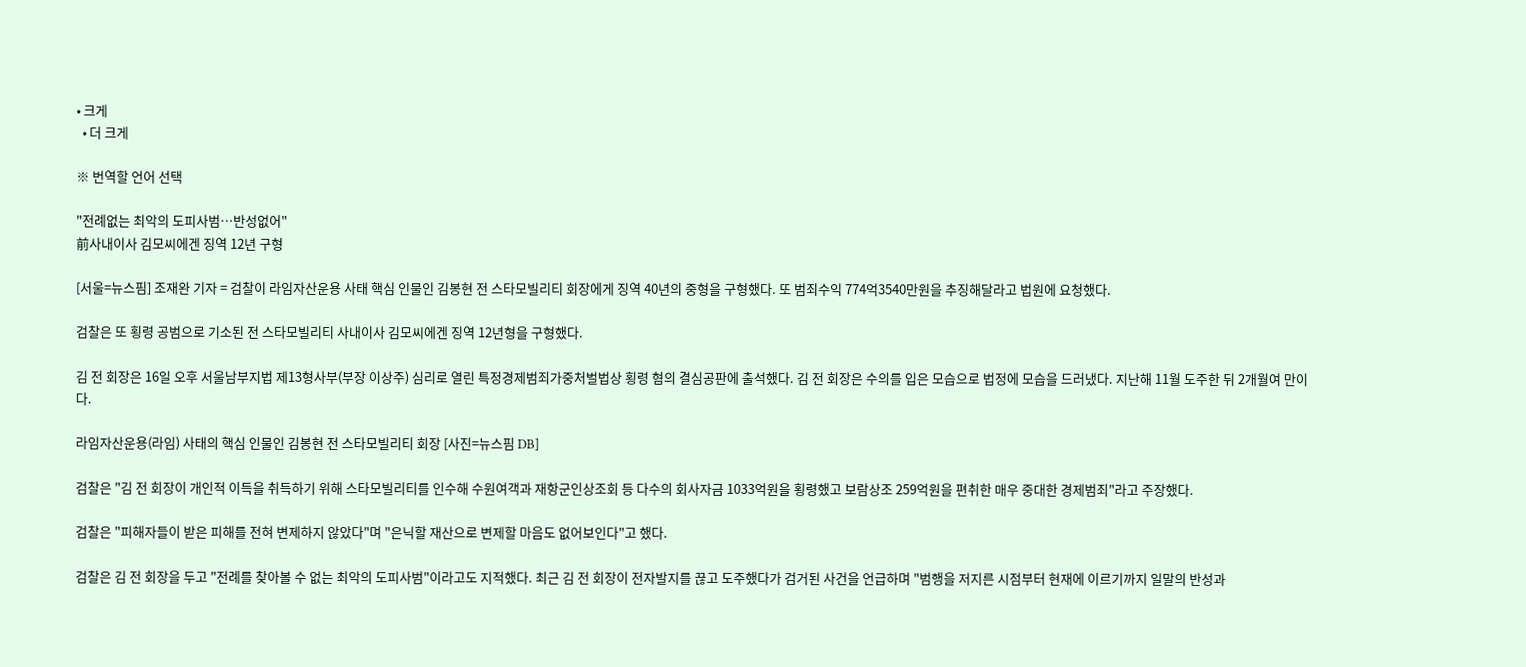• 크게
  • 더 크게

※ 번역할 언어 선택

"전례없는 최악의 도피사범…반성없어"
前사내이사 김모씨에겐 징역 12년 구형

[서울=뉴스핌] 조재완 기자 = 검찰이 라임자산운용 사태 핵심 인물인 김봉현 전 스타모빌리티 회장에게 징역 40년의 중형을 구형했다. 또 범죄수익 774억3540만원을 추징해달라고 법원에 요청했다.

검찰은 또 횡령 공범으로 기소된 전 스타모빌리티 사내이사 김모씨에겐 징역 12년형을 구형했다.

김 전 회장은 16일 오후 서울남부지법 제13형사부(부장 이상주) 심리로 열린 특정경제범죄가중처벌법상 횡령 혐의 결심공판에 출석했다. 김 전 회장은 수의를 입은 모습으로 법정에 모습을 드러냈다. 지난해 11월 도주한 뒤 2개월여 만이다.

라임자산운용(라임) 사태의 핵심 인물인 김봉현 전 스타모빌리티 회장 [사진=뉴스핌 DB]

검찰은 "김 전 회장이 개인적 이득을 취득하기 위해 스타모빌리티를 인수해 수원여객과 재항군인상조회 등 다수의 회사자금 1033억원을 횡령했고 보람상조 259억원을 편취한 매우 중대한 경제범죄"라고 주장했다.

검찰은 "피해자들이 받은 피해를 전혀 변제하지 않았다"며 "은닉할 재산으로 변제할 마음도 없어보인다"고 했다.

검찰은 김 전 회장을 두고 "전례를 찾아볼 수 없는 최악의 도피사범"이라고도 지적했다. 최근 김 전 회장이 전자발지를 끊고 도주했다가 검거된 사건을 언급하며 "범행을 저지른 시점부터 현재에 이르기까지 일말의 반성과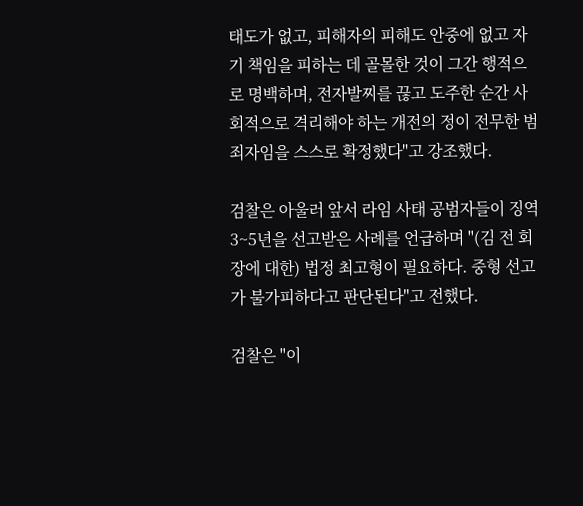태도가 없고, 피해자의 피해도 안중에 없고 자기 책임을 피하는 데 골몰한 것이 그간 행적으로 명백하며, 전자발찌를 끊고 도주한 순간 사회적으로 격리해야 하는 개전의 정이 전무한 범죄자임을 스스로 확정했다"고 강조했다.

검찰은 아울러 앞서 라임 사태 공범자들이 징역 3~5년을 선고받은 사례를 언급하며 "(김 전 회장에 대한) 법정 최고형이 필요하다. 중형 선고가 불가피하다고 판단된다"고 전했다.

검찰은 "이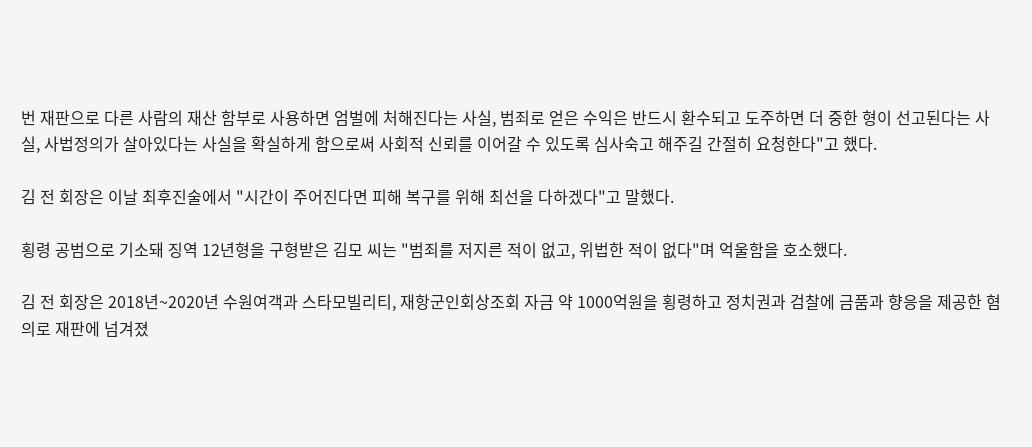번 재판으로 다른 사람의 재산 함부로 사용하면 엄벌에 처해진다는 사실, 범죄로 얻은 수익은 반드시 환수되고 도주하면 더 중한 형이 선고된다는 사실, 사법정의가 살아있다는 사실을 확실하게 함으로써 사회적 신뢰를 이어갈 수 있도록 심사숙고 해주길 간절히 요청한다"고 했다.

김 전 회장은 이날 최후진술에서 "시간이 주어진다면 피해 복구를 위해 최선을 다하겠다"고 말했다.

횡령 공범으로 기소돼 징역 12년형을 구형받은 김모 씨는 "범죄를 저지른 적이 없고, 위법한 적이 없다"며 억울함을 호소했다.

김 전 회장은 2018년~2020년 수원여객과 스타모빌리티, 재항군인회상조회 자금 약 1000억원을 횡령하고 정치권과 검찰에 금품과 향응을 제공한 혐의로 재판에 넘겨졌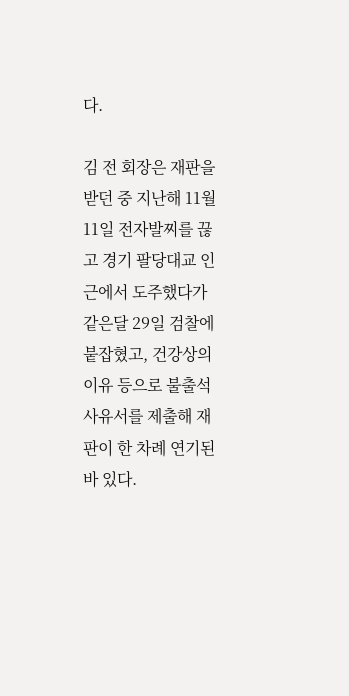다.

김 전 회장은 재판을 받던 중 지난해 11월 11일 전자발찌를 끊고 경기 팔당대교 인근에서 도주했다가 같은달 29일 검찰에 붙잡혔고, 건강상의 이유 등으로 불출석 사유서를 제출해 재판이 한 차례 연기된 바 있다.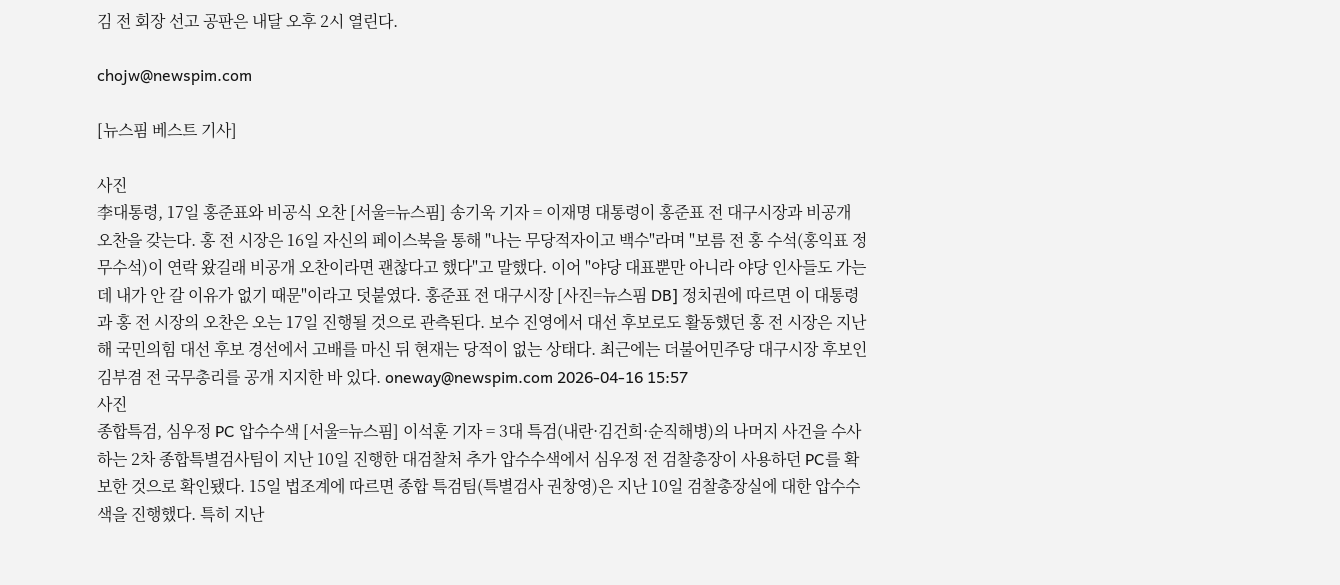김 전 회장 선고 공판은 내달 오후 2시 열린다.

chojw@newspim.com

[뉴스핌 베스트 기사]

사진
李대통령, 17일 홍준표와 비공식 오찬 [서울=뉴스핌] 송기욱 기자 = 이재명 대통령이 홍준표 전 대구시장과 비공개 오찬을 갖는다. 홍 전 시장은 16일 자신의 페이스북을 통해 "나는 무당적자이고 백수"라며 "보름 전 홍 수석(홍익표 정무수석)이 연락 왔길래 비공개 오찬이라면 괜찮다고 했다"고 말했다. 이어 "야당 대표뿐만 아니라 야당 인사들도 가는데 내가 안 갈 이유가 없기 때문"이라고 덧붙였다. 홍준표 전 대구시장 [사진=뉴스핌 DB] 정치권에 따르면 이 대통령과 홍 전 시장의 오찬은 오는 17일 진행될 것으로 관측된다. 보수 진영에서 대선 후보로도 활동했던 홍 전 시장은 지난해 국민의힘 대선 후보 경선에서 고배를 마신 뒤 현재는 당적이 없는 상태다. 최근에는 더불어민주당 대구시장 후보인 김부겸 전 국무총리를 공개 지지한 바 있다. oneway@newspim.com 2026-04-16 15:57
사진
종합특검, 심우정 PC 압수수색 [서울=뉴스핌] 이석훈 기자 = 3대 특검(내란·김건희·순직해병)의 나머지 사건을 수사하는 2차 종합특별검사팀이 지난 10일 진행한 대검찰처 추가 압수수색에서 심우정 전 검찰총장이 사용하던 PC를 확보한 것으로 확인됐다. 15일 법조계에 따르면 종합 특검팀(특별검사 권창영)은 지난 10일 검찰총장실에 대한 압수수색을 진행했다. 특히 지난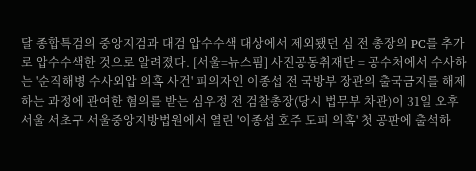달 종합특검의 중앙지검과 대검 압수수색 대상에서 제외됐던 심 전 총장의 PC를 추가로 압수수색한 것으로 알려졌다. [서울=뉴스핌] 사진공동취재단 = 공수처에서 수사하는 '순직해병 수사외압 의혹 사건' 피의자인 이종섭 전 국방부 장관의 출국금지를 해제하는 과정에 관여한 혐의를 받는 심우정 전 검찰총장(당시 법무부 차관)이 31일 오후 서울 서초구 서울중앙지방법원에서 열린 '이종섭 호주 도피 의혹' 첫 공판에 출석하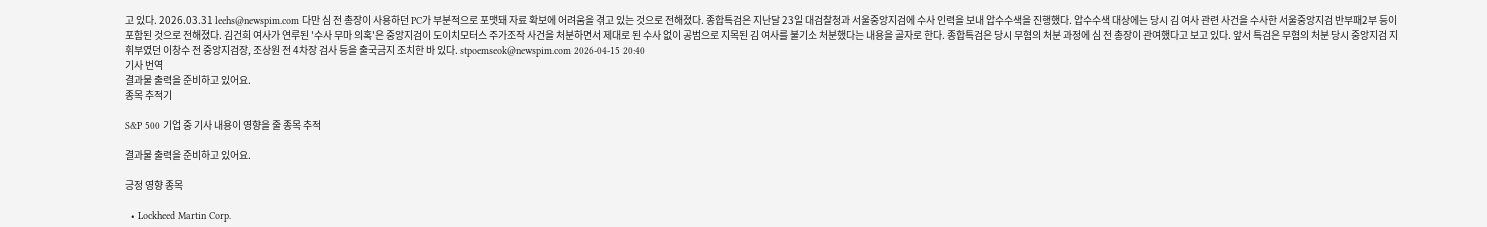고 있다. 2026.03.31 leehs@newspim.com 다만 심 전 총장이 사용하던 PC가 부분적으로 포맷돼 자료 확보에 어려움을 겪고 있는 것으로 전해졌다. 종합특검은 지난달 23일 대검찰청과 서울중앙지검에 수사 인력을 보내 압수수색을 진행했다. 압수수색 대상에는 당시 김 여사 관련 사건을 수사한 서울중앙지검 반부패2부 등이 포함된 것으로 전해졌다. 김건희 여사가 연루된 '수사 무마 의혹'은 중앙지검이 도이치모터스 주가조작 사건을 처분하면서 제대로 된 수사 없이 공범으로 지목된 김 여사를 불기소 처분했다는 내용을 골자로 한다. 종합특검은 당시 무혐의 처분 과정에 심 전 총장이 관여했다고 보고 있다. 앞서 특검은 무혐의 처분 당시 중앙지검 지휘부였던 이창수 전 중앙지검장, 조상원 전 4차장 검사 등을 출국금지 조치한 바 있다. stpoemseok@newspim.com 2026-04-15 20:40
기사 번역
결과물 출력을 준비하고 있어요.
종목 추적기

S&P 500 기업 중 기사 내용이 영향을 줄 종목 추적

결과물 출력을 준비하고 있어요.

긍정 영향 종목

  • Lockheed Martin Corp.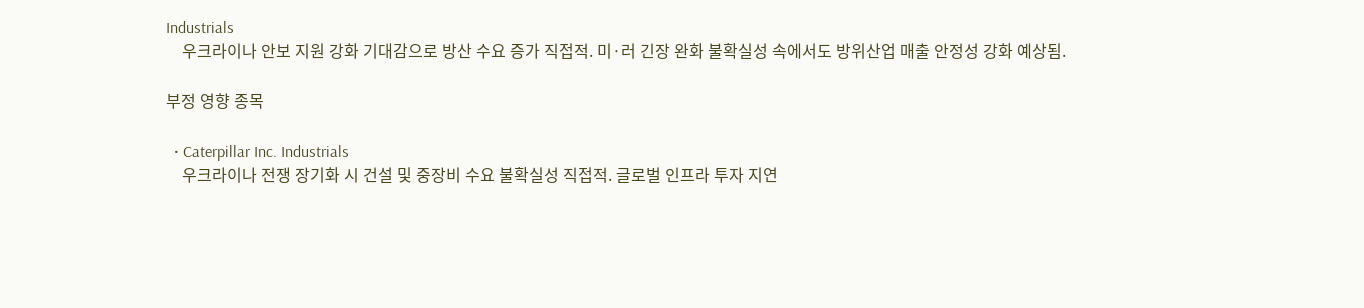Industrials
    우크라이나 안보 지원 강화 기대감으로 방산 수요 증가 직접적. 미·러 긴장 완화 불확실성 속에서도 방위산업 매출 안정성 강화 예상됨.

부정 영향 종목

  • Caterpillar Inc. Industrials
    우크라이나 전쟁 장기화 시 건설 및 중장비 수요 불확실성 직접적. 글로벌 인프라 투자 지연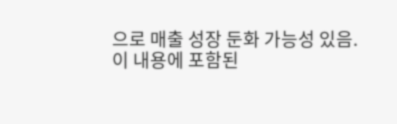으로 매출 성장 둔화 가능성 있음.
이 내용에 포함된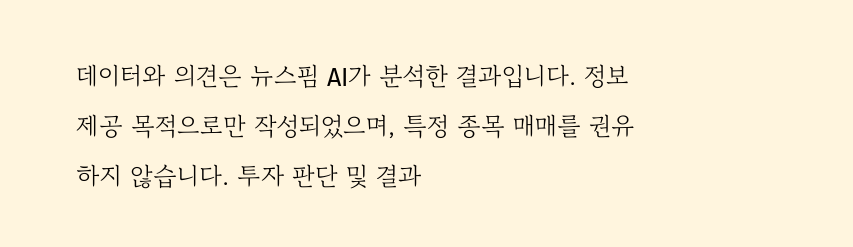데이터와 의견은 뉴스핌 AI가 분석한 결과입니다. 정보 제공 목적으로만 작성되었으며, 특정 종목 매매를 권유하지 않습니다. 투자 판단 및 결과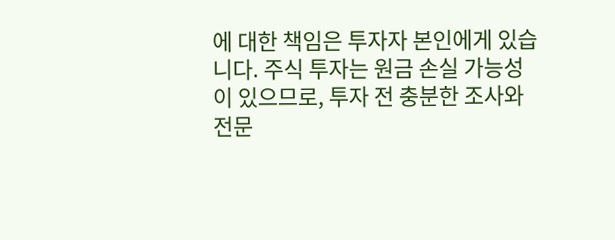에 대한 책임은 투자자 본인에게 있습니다. 주식 투자는 원금 손실 가능성이 있으므로, 투자 전 충분한 조사와 전문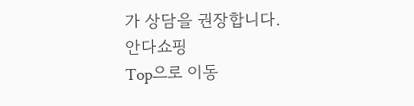가 상담을 권장합니다.
안다쇼핑
Top으로 이동